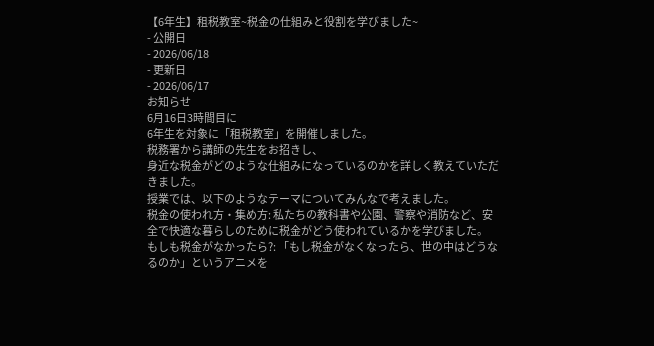【6年生】租税教室~税金の仕組みと役割を学びました~
- 公開日
- 2026/06/18
- 更新日
- 2026/06/17
お知らせ
6月16日3時間目に
6年生を対象に「租税教室」を開催しました。
税務署から講師の先生をお招きし、
身近な税金がどのような仕組みになっているのかを詳しく教えていただきました。
授業では、以下のようなテーマについてみんなで考えました。
税金の使われ方・集め方: 私たちの教科書や公園、警察や消防など、安全で快適な暮らしのために税金がどう使われているかを学びました。
もしも税金がなかったら?: 「もし税金がなくなったら、世の中はどうなるのか」というアニメを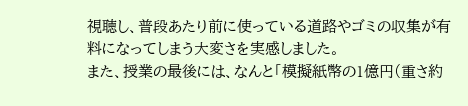視聴し、普段あたり前に使っている道路やゴミの収集が有料になってしまう大変さを実感しました。
また、授業の最後には、なんと「模擬紙幣の1億円(重さ約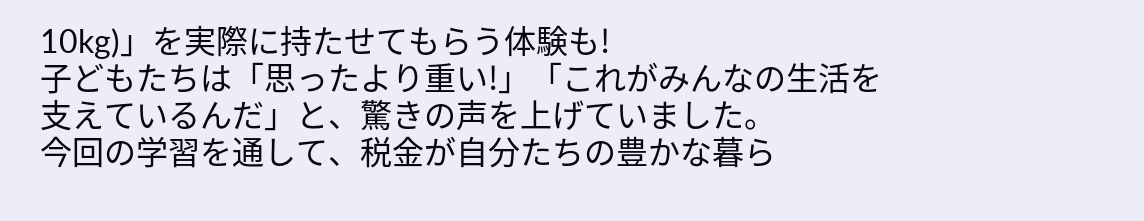10kg)」を実際に持たせてもらう体験も!
子どもたちは「思ったより重い!」「これがみんなの生活を支えているんだ」と、驚きの声を上げていました。
今回の学習を通して、税金が自分たちの豊かな暮ら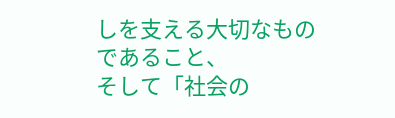しを支える大切なものであること、
そして「社会の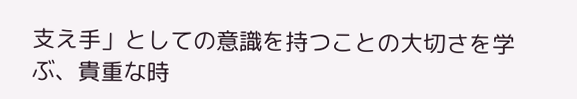支え手」としての意識を持つことの大切さを学ぶ、貴重な時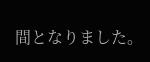間となりました。